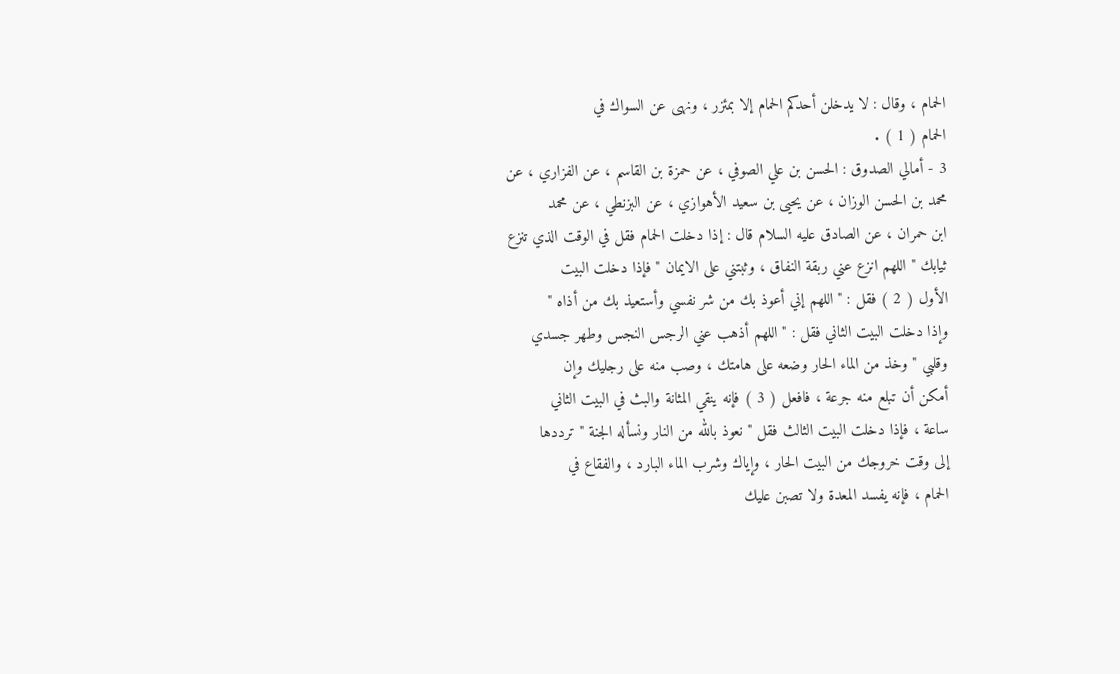الحمام ، وقال : لا يدخلن أحدكم الحمام إلا بمئزر ، ونهى عن السواك في
الحمام ( 1 ) .
3 - أمالي الصدوق : الحسن بن علي الصوفي ، عن حمزة بن القاسم ، عن الفزاري ، عن
محمد بن الحسن الوزان ، عن يحيى بن سعيد الأهوازي ، عن البزنطي ، عن محمد
ابن حمران ، عن الصادق عليه السلام قال : إذا دخلت الحمام فقل في الوقت الذي تنزع
ثيابك " اللهم انزع عني ربقة النفاق ، وثبتني على الايمان " فإذا دخلت البيت
الأول ( 2 ) فقل : " اللهم إني أعوذ بك من شر نفسي وأستعيذ بك من أذاه "
وإذا دخلت البيت الثاني فقل : " اللهم أذهب عني الرجس النجس وطهر جسدي
وقلبي " وخذ من الماء الحار وضعه على هامتك ، وصب منه على رجليك وإن
أمكن أن تبلع منه جرعة ، فافعل ( 3 ) فإنه ينقي المثانة والبث في البيت الثاني
ساعة ، فإذا دخلت البيت الثالث فقل " نعوذ بالله من النار ونسأله الجنة " ترددها
إلى وقت خروجك من البيت الحار ، وإياك وشرب الماء البارد ، والفقاع في
الحمام ، فإنه يفسد المعدة ولا تصبن عليك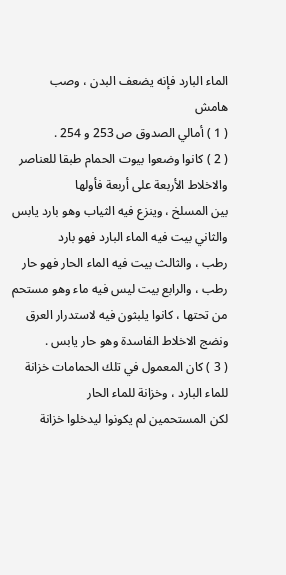الماء البارد فإنه يضعف البدن ، وصب
هامش
( 1 ) أمالي الصدوق ص 253 و 254 .
( 2 ) كانوا وضعوا بيوت الحمام طبقا للعناصر والاخلاط الأربعة على أربعة فأولها
بين المسلخ ، وينزع فيه الثياب وهو بارد يابس والثاني بيت فيه الماء البارد فهو بارد
رطب ، والثالث بيت فيه الماء الحار فهو حار رطب ، والرابع بيت ليس فيه ماء وهو مستحم
من تحتها ، كانوا يلبثون فيه لاستدرار العرق ونضج الاخلاط الفاسدة وهو حار يابس .
( 3 ) كان المعمول في تلك الحمامات خزانة للماء البارد ، وخزانة للماء الحار
لكن المستحمين لم يكونوا ليدخلوا خزانة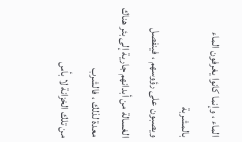الماء ، وإنما كانوا يغرفون الماء بالمشربة
ويصبون على رؤوسهم ، فينفصل الغسالة من أبدانهم جارية إلى بئر هناك معدة لذلك ، فالشرب
من تلك الخزانة لا بأس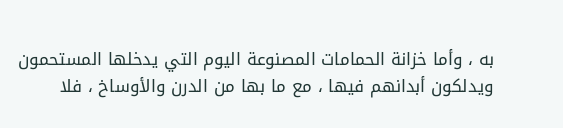به ، وأما خزانة الحمامات المصنوعة اليوم التي يدخلها المستحمون
ويدلكون أبدانهم فيها ، مع ما بها من الدرن والأوساخ ، فلا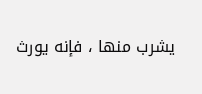يشرب منها ، فإنه يورث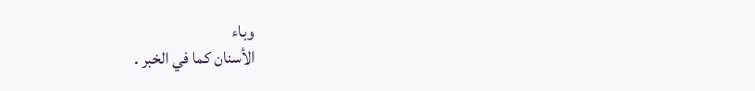وباء
الأسنان كما في الخبر .